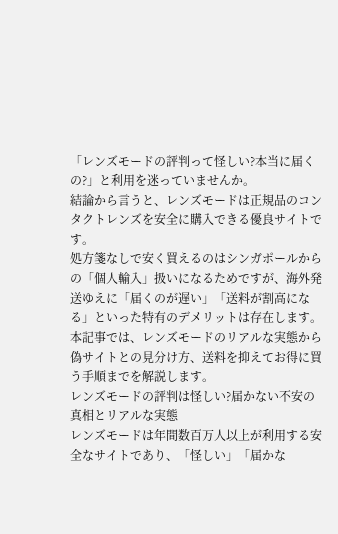「レンズモードの評判って怪しい?本当に届くの?」と利用を迷っていませんか。
結論から言うと、レンズモードは正規品のコンタクトレンズを安全に購入できる優良サイトです。
処方箋なしで安く買えるのはシンガポールからの「個人輸入」扱いになるためですが、海外発送ゆえに「届くのが遅い」「送料が割高になる」といった特有のデメリットは存在します。
本記事では、レンズモードのリアルな実態から偽サイトとの見分け方、送料を抑えてお得に買う手順までを解説します。
レンズモードの評判は怪しい?届かない不安の真相とリアルな実態
レンズモードは年間数百万人以上が利用する安全なサイトであり、「怪しい」「届かな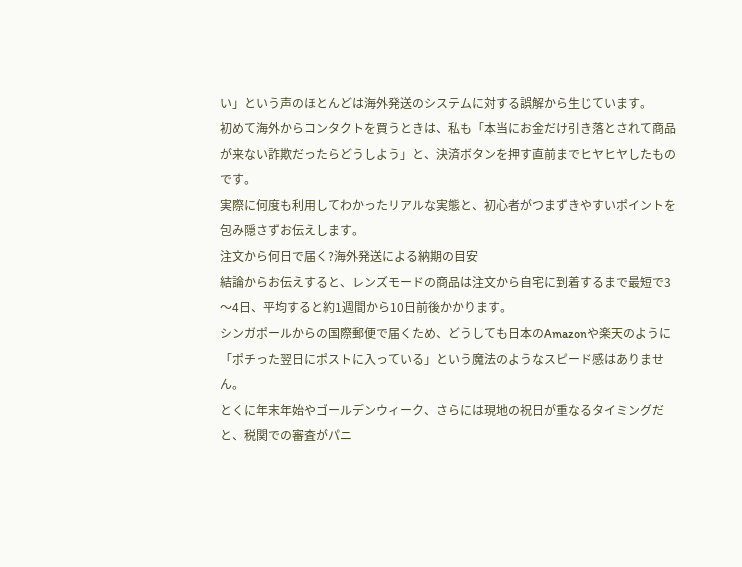い」という声のほとんどは海外発送のシステムに対する誤解から生じています。
初めて海外からコンタクトを買うときは、私も「本当にお金だけ引き落とされて商品が来ない詐欺だったらどうしよう」と、決済ボタンを押す直前までヒヤヒヤしたものです。
実際に何度も利用してわかったリアルな実態と、初心者がつまずきやすいポイントを包み隠さずお伝えします。
注文から何日で届く?海外発送による納期の目安
結論からお伝えすると、レンズモードの商品は注文から自宅に到着するまで最短で3〜4日、平均すると約1週間から10日前後かかります。
シンガポールからの国際郵便で届くため、どうしても日本のAmazonや楽天のように「ポチった翌日にポストに入っている」という魔法のようなスピード感はありません。
とくに年末年始やゴールデンウィーク、さらには現地の祝日が重なるタイミングだと、税関での審査がパニ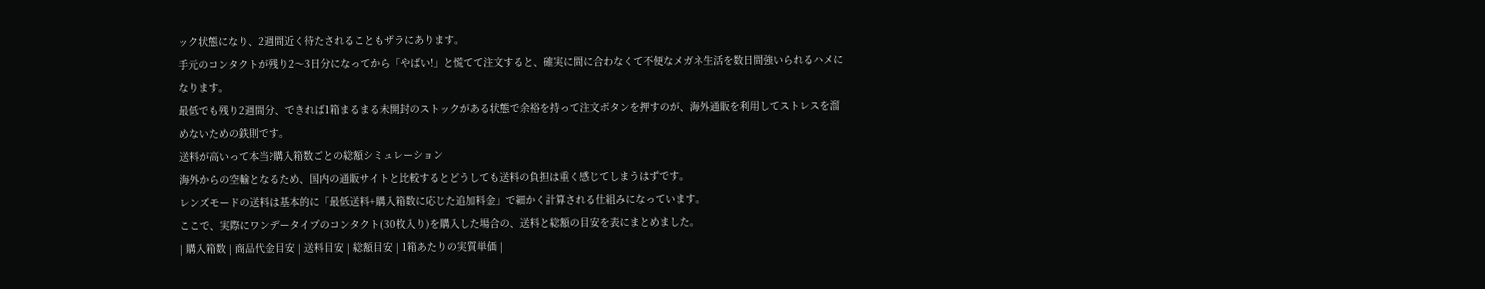ック状態になり、2週間近く待たされることもザラにあります。
手元のコンタクトが残り2〜3日分になってから「やばい!」と慌てて注文すると、確実に間に合わなくて不便なメガネ生活を数日間強いられるハメになります。
最低でも残り2週間分、できれば1箱まるまる未開封のストックがある状態で余裕を持って注文ボタンを押すのが、海外通販を利用してストレスを溜めないための鉄則です。
送料が高いって本当?購入箱数ごとの総額シミュレーション
海外からの空輸となるため、国内の通販サイトと比較するとどうしても送料の負担は重く感じてしまうはずです。
レンズモードの送料は基本的に「最低送料+購入箱数に応じた追加料金」で細かく計算される仕組みになっています。
ここで、実際にワンデータイプのコンタクト(30枚入り)を購入した場合の、送料と総額の目安を表にまとめました。
| 購入箱数 | 商品代金目安 | 送料目安 | 総額目安 | 1箱あたりの実質単価 |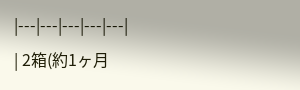|---|---|---|---|---|
| 2箱(約1ヶ月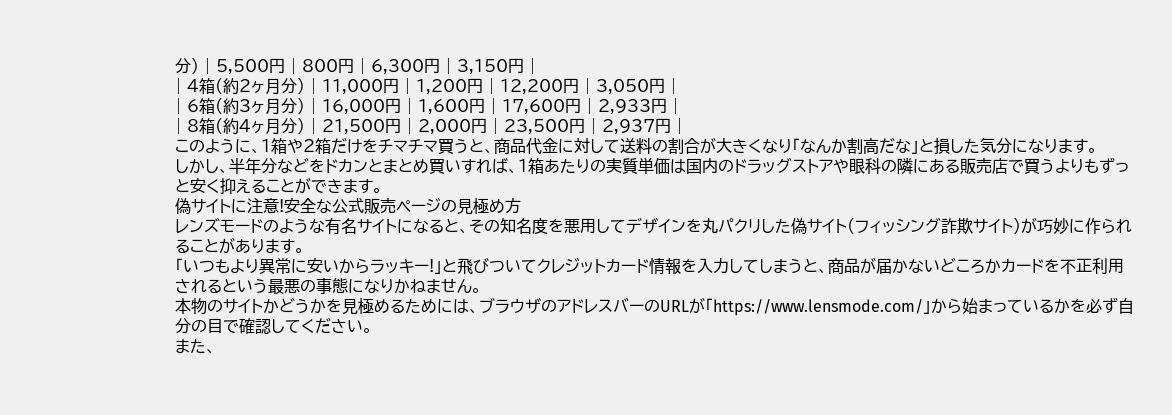分) | 5,500円 | 800円 | 6,300円 | 3,150円 |
| 4箱(約2ヶ月分) | 11,000円 | 1,200円 | 12,200円 | 3,050円 |
| 6箱(約3ヶ月分) | 16,000円 | 1,600円 | 17,600円 | 2,933円 |
| 8箱(約4ヶ月分) | 21,500円 | 2,000円 | 23,500円 | 2,937円 |
このように、1箱や2箱だけをチマチマ買うと、商品代金に対して送料の割合が大きくなり「なんか割高だな」と損した気分になります。
しかし、半年分などをドカンとまとめ買いすれば、1箱あたりの実質単価は国内のドラッグストアや眼科の隣にある販売店で買うよりもずっと安く抑えることができます。
偽サイトに注意!安全な公式販売ページの見極め方
レンズモードのような有名サイトになると、その知名度を悪用してデザインを丸パクリした偽サイト(フィッシング詐欺サイト)が巧妙に作られることがあります。
「いつもより異常に安いからラッキー!」と飛びついてクレジットカード情報を入力してしまうと、商品が届かないどころかカードを不正利用されるという最悪の事態になりかねません。
本物のサイトかどうかを見極めるためには、ブラウザのアドレスバーのURLが「https://www.lensmode.com/」から始まっているかを必ず自分の目で確認してください。
また、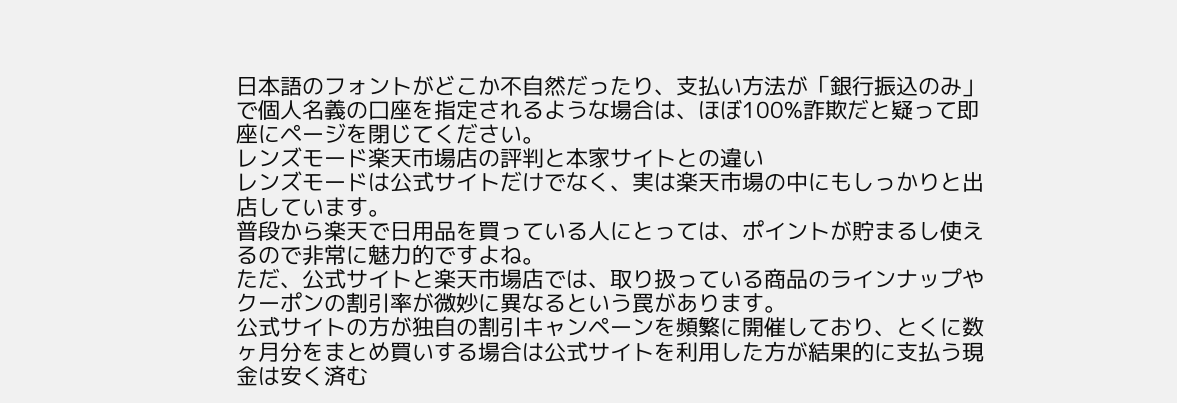日本語のフォントがどこか不自然だったり、支払い方法が「銀行振込のみ」で個人名義の口座を指定されるような場合は、ほぼ100%詐欺だと疑って即座にページを閉じてください。
レンズモード楽天市場店の評判と本家サイトとの違い
レンズモードは公式サイトだけでなく、実は楽天市場の中にもしっかりと出店しています。
普段から楽天で日用品を買っている人にとっては、ポイントが貯まるし使えるので非常に魅力的ですよね。
ただ、公式サイトと楽天市場店では、取り扱っている商品のラインナップやクーポンの割引率が微妙に異なるという罠があります。
公式サイトの方が独自の割引キャンペーンを頻繁に開催しており、とくに数ヶ月分をまとめ買いする場合は公式サイトを利用した方が結果的に支払う現金は安く済む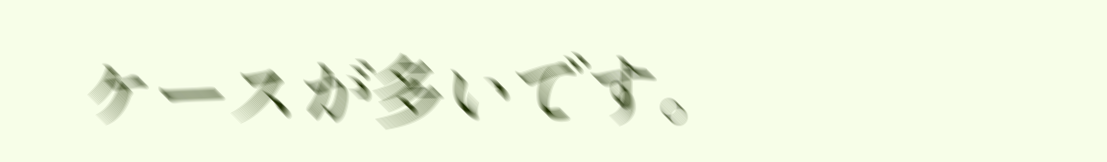ケースが多いです。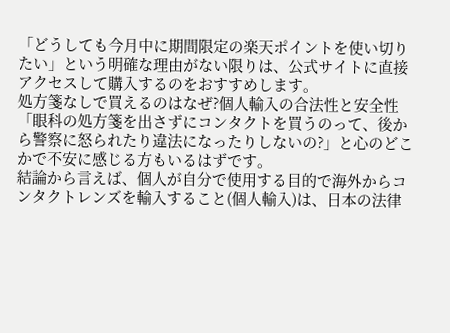「どうしても今月中に期間限定の楽天ポイントを使い切りたい」という明確な理由がない限りは、公式サイトに直接アクセスして購入するのをおすすめします。
処方箋なしで買えるのはなぜ?個人輸入の合法性と安全性
「眼科の処方箋を出さずにコンタクトを買うのって、後から警察に怒られたり違法になったりしないの?」と心のどこかで不安に感じる方もいるはずです。
結論から言えば、個人が自分で使用する目的で海外からコンタクトレンズを輸入すること(個人輸入)は、日本の法律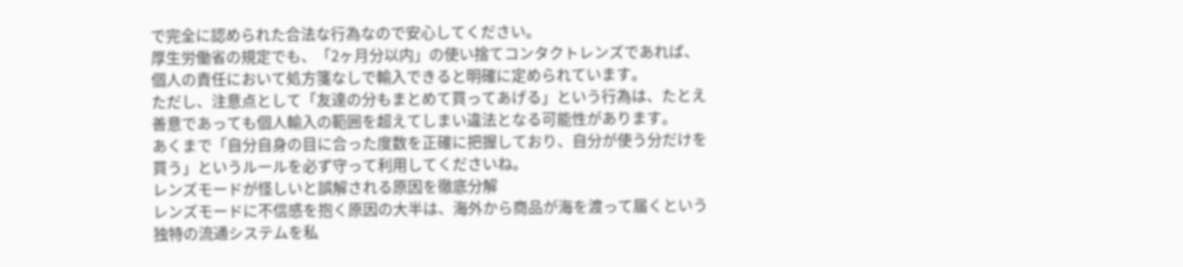で完全に認められた合法な行為なので安心してください。
厚生労働省の規定でも、「2ヶ月分以内」の使い捨てコンタクトレンズであれば、個人の責任において処方箋なしで輸入できると明確に定められています。
ただし、注意点として「友達の分もまとめて買ってあげる」という行為は、たとえ善意であっても個人輸入の範囲を超えてしまい違法となる可能性があります。
あくまで「自分自身の目に合った度数を正確に把握しており、自分が使う分だけを買う」というルールを必ず守って利用してくださいね。
レンズモードが怪しいと誤解される原因を徹底分解
レンズモードに不信感を抱く原因の大半は、海外から商品が海を渡って届くという独特の流通システムを私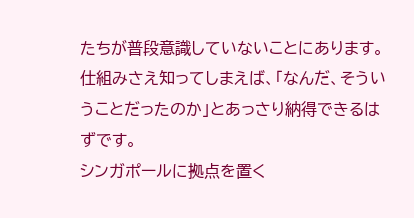たちが普段意識していないことにあります。
仕組みさえ知ってしまえば、「なんだ、そういうことだったのか」とあっさり納得できるはずです。
シンガポールに拠点を置く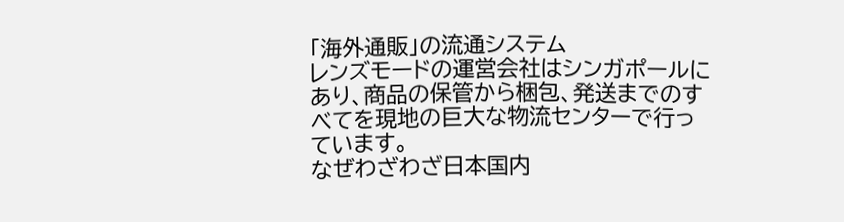「海外通販」の流通システム
レンズモードの運営会社はシンガポールにあり、商品の保管から梱包、発送までのすべてを現地の巨大な物流センターで行っています。
なぜわざわざ日本国内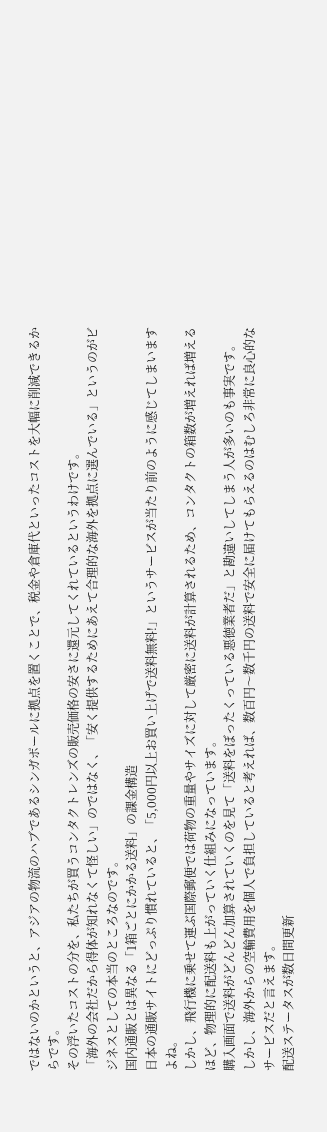ではないのかというと、アジアの物流のハブであるシンガポールに拠点を置くことで、税金や倉庫代といったコストを大幅に削減できるからです。
その浮いたコストの分を、私たちが買うコンタクトレンズの販売価格の安さに還元してくれているというわけです。
「海外の会社だから得体が知れなくて怪しい」のではなく、「安く提供するためにあえて合理的な海外を拠点に選んでいる」というのがビジネスとしての本当のところなのです。
国内通販とは異なる「1箱ごとにかかる送料」の課金構造
日本の通販サイトにどっぷり慣れていると、「5,000円以上お買い上げで送料無料!」というサービスが当たり前のように感じてしまいますよね。
しかし、飛行機に乗せて運ぶ国際郵便では荷物の重量やサイズに対して厳密に送料が計算されるため、コンタクトの箱数が増えれば増えるほど、物理的に配送料も上がっていく仕組みになっています。
購入画面で送料がどんどん加算されていくのを見て「送料をぼったくっている悪徳業者だ」と勘違いしてしまう人が多いのも事実です。
しかし、海外からの空輸費用を個人で負担していると考えれば、数百円〜数千円の送料で安全に届けてもらえるのはむしろ非常に良心的なサービスだと言えます。
配送ステータスが数日間更新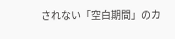されない「空白期間」のカ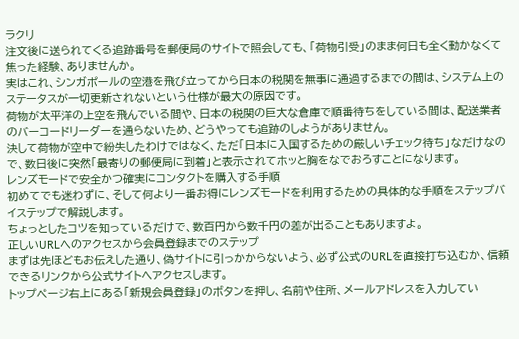ラクリ
注文後に送られてくる追跡番号を郵便局のサイトで照会しても、「荷物引受」のまま何日も全く動かなくて焦った経験、ありませんか。
実はこれ、シンガポールの空港を飛び立ってから日本の税関を無事に通過するまでの間は、システム上のステータスが一切更新されないという仕様が最大の原因です。
荷物が太平洋の上空を飛んでいる間や、日本の税関の巨大な倉庫で順番待ちをしている間は、配送業者のバーコードリーダーを通らないため、どうやっても追跡のしようがありません。
決して荷物が空中で紛失したわけではなく、ただ「日本に入国するための厳しいチェック待ち」なだけなので、数日後に突然「最寄りの郵便局に到着」と表示されてホッと胸をなでおろすことになります。
レンズモードで安全かつ確実にコンタクトを購入する手順
初めてでも迷わずに、そして何より一番お得にレンズモードを利用するための具体的な手順をステップバイステップで解説します。
ちょっとしたコツを知っているだけで、数百円から数千円の差が出ることもありますよ。
正しいURLへのアクセスから会員登録までのステップ
まずは先ほどもお伝えした通り、偽サイトに引っかからないよう、必ず公式のURLを直接打ち込むか、信頼できるリンクから公式サイトへアクセスします。
トップページ右上にある「新規会員登録」のボタンを押し、名前や住所、メールアドレスを入力してい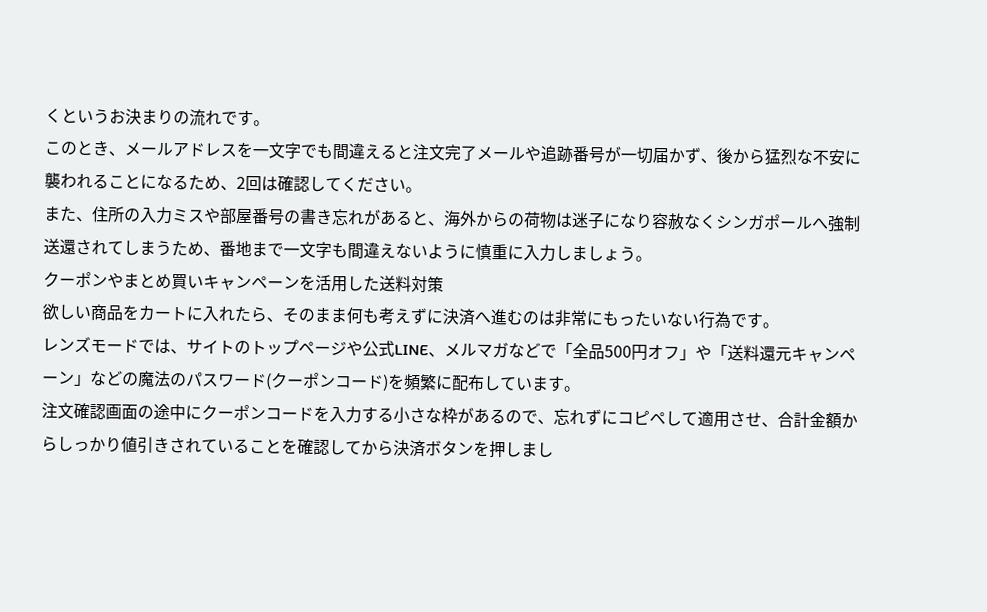くというお決まりの流れです。
このとき、メールアドレスを一文字でも間違えると注文完了メールや追跡番号が一切届かず、後から猛烈な不安に襲われることになるため、2回は確認してください。
また、住所の入力ミスや部屋番号の書き忘れがあると、海外からの荷物は迷子になり容赦なくシンガポールへ強制送還されてしまうため、番地まで一文字も間違えないように慎重に入力しましょう。
クーポンやまとめ買いキャンペーンを活用した送料対策
欲しい商品をカートに入れたら、そのまま何も考えずに決済へ進むのは非常にもったいない行為です。
レンズモードでは、サイトのトップページや公式LINE、メルマガなどで「全品500円オフ」や「送料還元キャンペーン」などの魔法のパスワード(クーポンコード)を頻繁に配布しています。
注文確認画面の途中にクーポンコードを入力する小さな枠があるので、忘れずにコピペして適用させ、合計金額からしっかり値引きされていることを確認してから決済ボタンを押しまし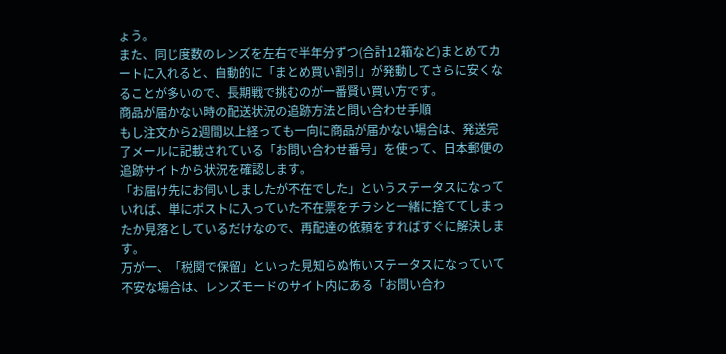ょう。
また、同じ度数のレンズを左右で半年分ずつ(合計12箱など)まとめてカートに入れると、自動的に「まとめ買い割引」が発動してさらに安くなることが多いので、長期戦で挑むのが一番賢い買い方です。
商品が届かない時の配送状況の追跡方法と問い合わせ手順
もし注文から2週間以上経っても一向に商品が届かない場合は、発送完了メールに記載されている「お問い合わせ番号」を使って、日本郵便の追跡サイトから状況を確認します。
「お届け先にお伺いしましたが不在でした」というステータスになっていれば、単にポストに入っていた不在票をチラシと一緒に捨ててしまったか見落としているだけなので、再配達の依頼をすればすぐに解決します。
万が一、「税関で保留」といった見知らぬ怖いステータスになっていて不安な場合は、レンズモードのサイト内にある「お問い合わ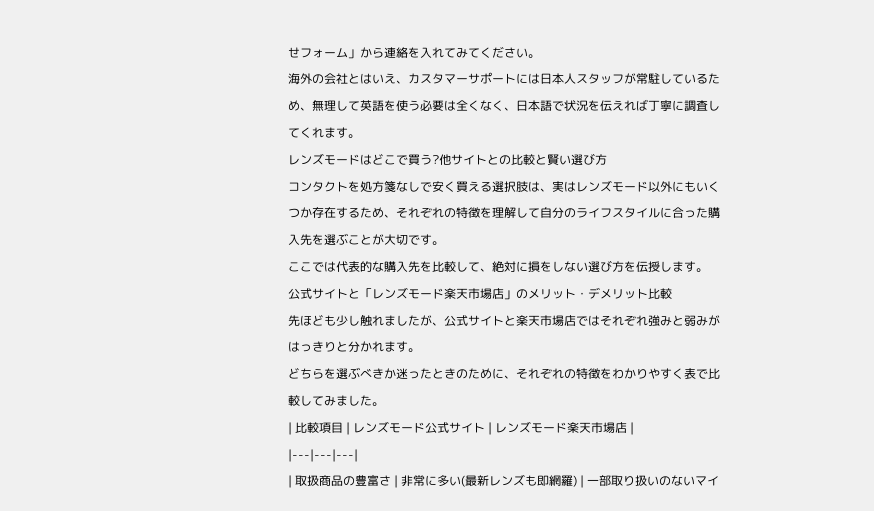せフォーム」から連絡を入れてみてください。
海外の会社とはいえ、カスタマーサポートには日本人スタッフが常駐しているため、無理して英語を使う必要は全くなく、日本語で状況を伝えれば丁寧に調査してくれます。
レンズモードはどこで買う?他サイトとの比較と賢い選び方
コンタクトを処方箋なしで安く買える選択肢は、実はレンズモード以外にもいくつか存在するため、それぞれの特徴を理解して自分のライフスタイルに合った購入先を選ぶことが大切です。
ここでは代表的な購入先を比較して、絶対に損をしない選び方を伝授します。
公式サイトと「レンズモード楽天市場店」のメリット・デメリット比較
先ほども少し触れましたが、公式サイトと楽天市場店ではそれぞれ強みと弱みがはっきりと分かれます。
どちらを選ぶべきか迷ったときのために、それぞれの特徴をわかりやすく表で比較してみました。
| 比較項目 | レンズモード公式サイト | レンズモード楽天市場店 |
|---|---|---|
| 取扱商品の豊富さ | 非常に多い(最新レンズも即網羅) | 一部取り扱いのないマイ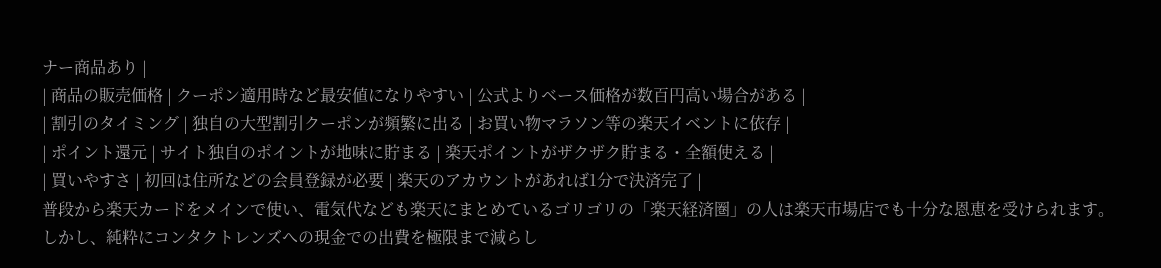ナー商品あり |
| 商品の販売価格 | クーポン適用時など最安値になりやすい | 公式よりベース価格が数百円高い場合がある |
| 割引のタイミング | 独自の大型割引クーポンが頻繁に出る | お買い物マラソン等の楽天イベントに依存 |
| ポイント還元 | サイト独自のポイントが地味に貯まる | 楽天ポイントがザクザク貯まる・全額使える |
| 買いやすさ | 初回は住所などの会員登録が必要 | 楽天のアカウントがあれば1分で決済完了 |
普段から楽天カードをメインで使い、電気代なども楽天にまとめているゴリゴリの「楽天経済圏」の人は楽天市場店でも十分な恩恵を受けられます。
しかし、純粋にコンタクトレンズへの現金での出費を極限まで減らし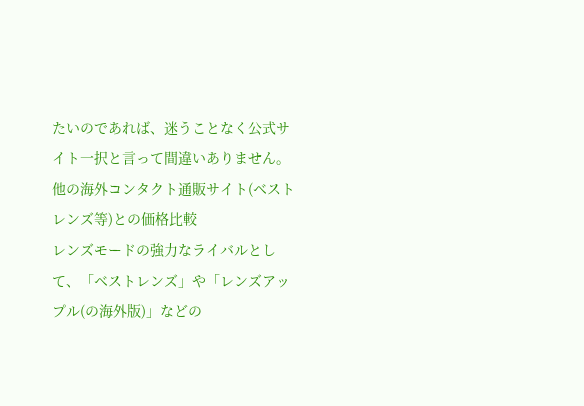たいのであれば、迷うことなく公式サイト一択と言って間違いありません。
他の海外コンタクト通販サイト(ベストレンズ等)との価格比較
レンズモードの強力なライバルとして、「ベストレンズ」や「レンズアップル(の海外版)」などの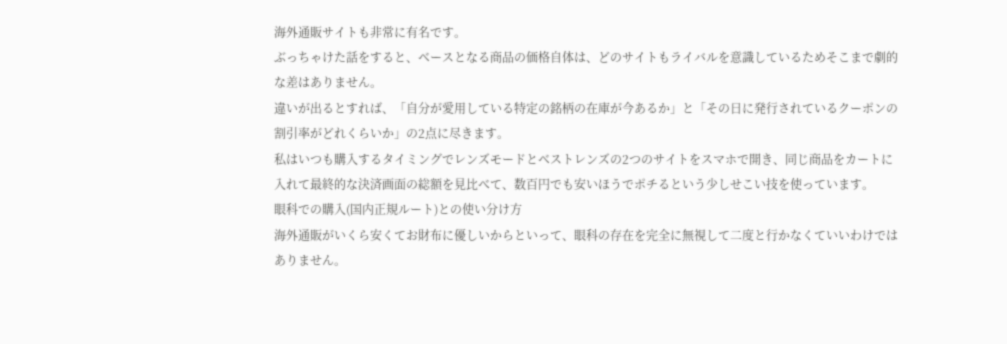海外通販サイトも非常に有名です。
ぶっちゃけた話をすると、ベースとなる商品の価格自体は、どのサイトもライバルを意識しているためそこまで劇的な差はありません。
違いが出るとすれば、「自分が愛用している特定の銘柄の在庫が今あるか」と「その日に発行されているクーポンの割引率がどれくらいか」の2点に尽きます。
私はいつも購入するタイミングでレンズモードとベストレンズの2つのサイトをスマホで開き、同じ商品をカートに入れて最終的な決済画面の総額を見比べて、数百円でも安いほうでポチるという少しせこい技を使っています。
眼科での購入(国内正規ルート)との使い分け方
海外通販がいくら安くてお財布に優しいからといって、眼科の存在を完全に無視して二度と行かなくていいわけではありません。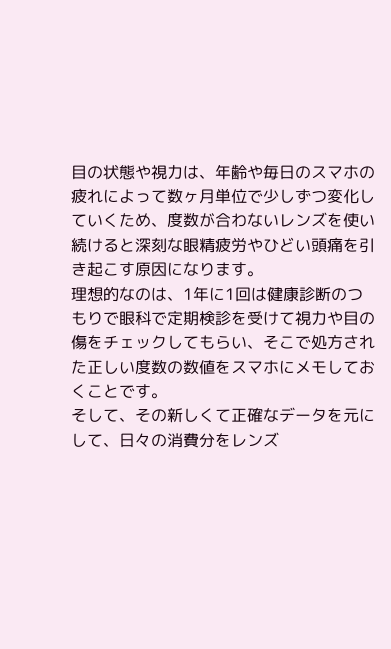目の状態や視力は、年齢や毎日のスマホの疲れによって数ヶ月単位で少しずつ変化していくため、度数が合わないレンズを使い続けると深刻な眼精疲労やひどい頭痛を引き起こす原因になります。
理想的なのは、1年に1回は健康診断のつもりで眼科で定期検診を受けて視力や目の傷をチェックしてもらい、そこで処方された正しい度数の数値をスマホにメモしておくことです。
そして、その新しくて正確なデータを元にして、日々の消費分をレンズ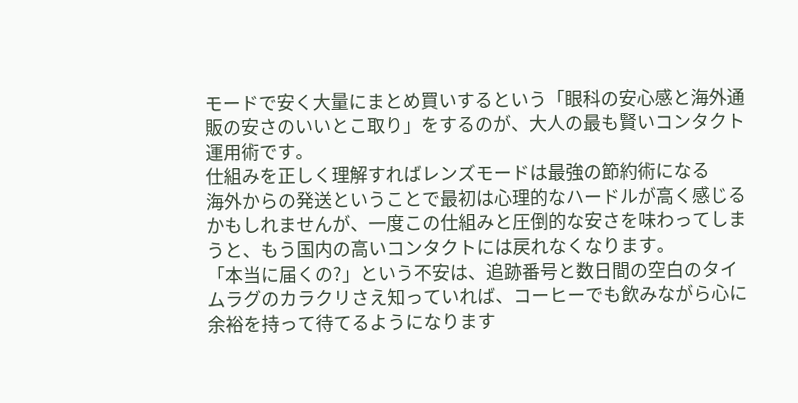モードで安く大量にまとめ買いするという「眼科の安心感と海外通販の安さのいいとこ取り」をするのが、大人の最も賢いコンタクト運用術です。
仕組みを正しく理解すればレンズモードは最強の節約術になる
海外からの発送ということで最初は心理的なハードルが高く感じるかもしれませんが、一度この仕組みと圧倒的な安さを味わってしまうと、もう国内の高いコンタクトには戻れなくなります。
「本当に届くの?」という不安は、追跡番号と数日間の空白のタイムラグのカラクリさえ知っていれば、コーヒーでも飲みながら心に余裕を持って待てるようになります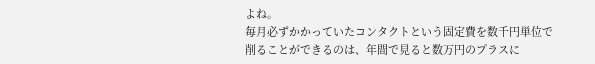よね。
毎月必ずかかっていたコンタクトという固定費を数千円単位で削ることができるのは、年間で見ると数万円のプラスに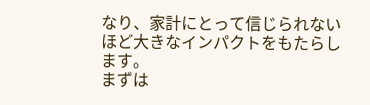なり、家計にとって信じられないほど大きなインパクトをもたらします。
まずは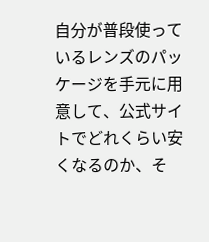自分が普段使っているレンズのパッケージを手元に用意して、公式サイトでどれくらい安くなるのか、そ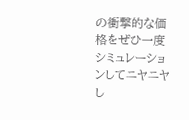の衝撃的な価格をぜひ一度シミュレーションしてニヤニヤし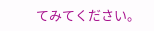てみてください。